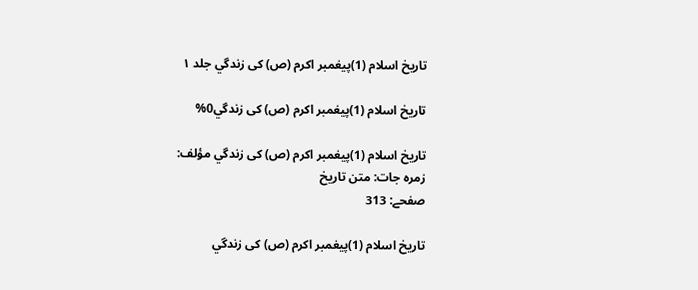تاريخ اسلام (1)پيغمبر اكرم (ص) كى زندگي جلد ۱

تاريخ اسلام (1)پيغمبر اكرم (ص) كى زندگي0%

تاريخ اسلام (1)پيغمبر اكرم (ص) كى زندگي مؤلف:
زمرہ جات: متن تاریخ
صفحے: 313

تاريخ اسلام (1)پيغمبر اكرم (ص) كى زندگي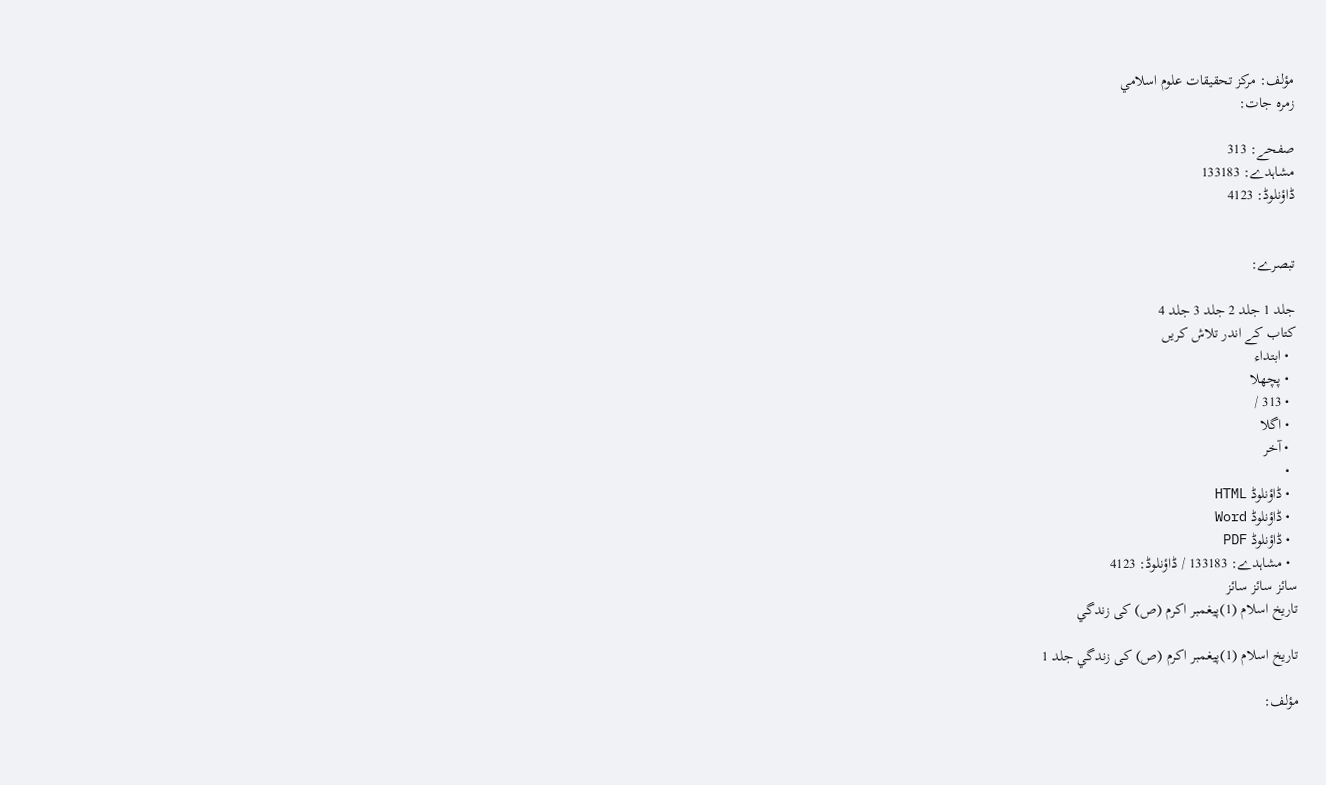مؤلف: مركز تحقيقات علوم اسلامي
زمرہ جات:

صفحے: 313
مشاہدے: 133183
ڈاؤنلوڈ: 4123


تبصرے:

جلد 1 جلد 2 جلد 3 جلد 4
کتاب کے اندر تلاش کریں
  • ابتداء
  • پچھلا
  • 313 /
  • اگلا
  • آخر
  •
  • ڈاؤنلوڈ HTML
  • ڈاؤنلوڈ Word
  • ڈاؤنلوڈ PDF
  • مشاہدے: 133183 / ڈاؤنلوڈ: 4123
سائز سائز سائز
تاريخ اسلام (1)پيغمبر اكرم (ص) كى زندگي

تاريخ اسلام (1)پيغمبر اكرم (ص) كى زندگي جلد 1

مؤلف: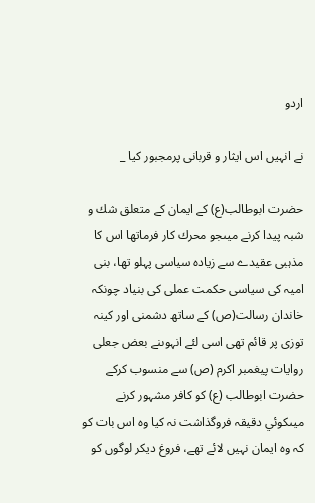اردو

نے انہيں اس ايثار و قربانى پرمجبور كيا _

حضرت ابوطالب(ع) كے ايمان كے متعلق شك و شبہ پيدا كرنے ميںجو محرك كار فرماتھا اس كا مذہبى عقيدے سے زيادہ سياسى پہلو تھا، بنى اميہ كى سياسى حكمت عملى كى بنياد چونكہ خاندان رسالت(ص) كے ساتھ دشمنى اور كينہ توزى پر قائم تھى اسى لئے انہوںنے بعض جعلى روايات پيغمبر اكرم (ص) سے منسوب كركے حضرت ابوطالب (ع) كو كافر مشہور كرنے ميںكوئي دقيقہ فروگذاشت نہ كيا وہ اس بات كو كہ وہ ايمان نہيں لائے تھے، فروغ ديكر لوگوں كو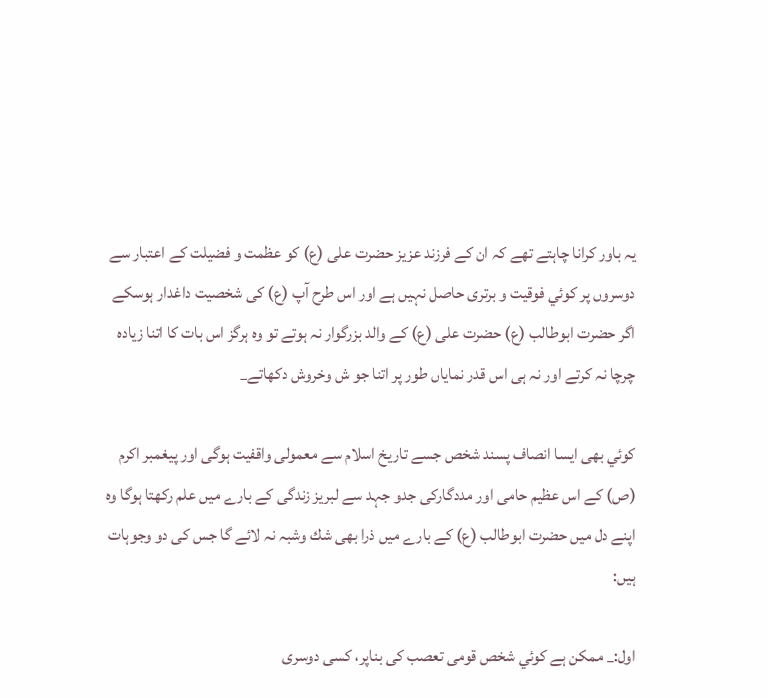يہ باور كرانا چاہتے تھے كہ ان كے فرزند عزيز حضرت على (ع) كو عظمت و فضيلت كے اعتبار سے دوسروں پر كوئي فوقيت و برترى حاصل نہيں ہے اور اس طرح آپ (ع) كى شخصيت داغدار ہوسكے اگر حضرت ابوطالب (ع) حضرت على (ع) كے والد بزرگوار نہ ہوتے تو وہ ہرگز اس بات كا اتنا زيادہ چرچا نہ كرتے اور نہ ہى اس قدر نماياں طور پر اتنا جو ش وخروش دكھاتے_

كوئي بھى ايسا انصاف پسند شخص جسے تاريخ اسلام سے معمولى واقفيت ہوگى اور پيغمبر اكرم (ص) كے اس عظيم حامى اور مددگاركى جدو جہد سے لبريز زندگى كے بارے ميں علم ركھتا ہوگا وہ اپنے دل ميں حضرت ابوطالب (ع) كے بارے ميں ذرا بھى شك وشبہ نہ لائے گا جس كى دو وجوہات ہيں:

اول:_ ممكن ہے كوئي شخص قومى تعصب كى بناپر، كسى دوسرى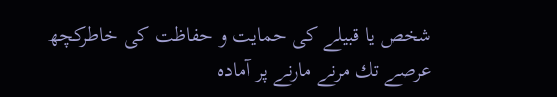شخص يا قبيلے كى حمايت و حفاظت كى خاطركچھ عرصے تك مرنے مارنے پر آمادہ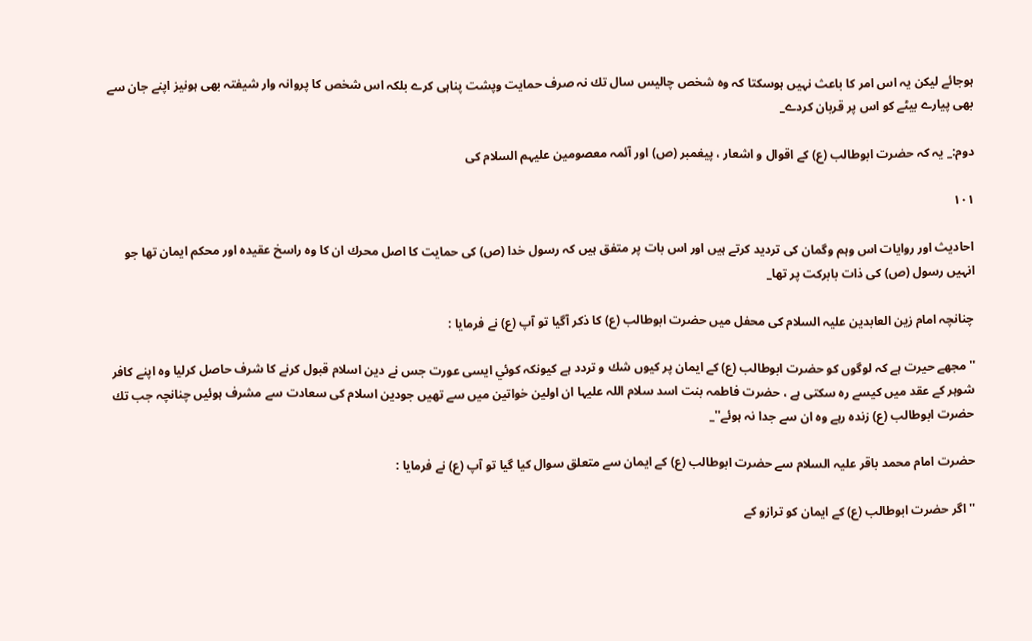ہوجائے ليكن يہ اس امر كا باعث نہيں ہوسكتا كہ وہ شخص چاليس سال تك نہ صرف حمايت وپشت پناہى كرے بلكہ اس شخص كا پروانہ وار شيفتہ بھى ہونيز اپنے جان سے بھى پيارے بيٹے كو اس پر قربان كردے_

دوم:_ يہ كہ حضرت ابوطالب (ع) كے اقوال و اشعار ، پيغمبر (ص) اور آئمہ معصومين عليہم السلام كى

۱۰۱

احاديث اور روايات اس وہم وگمان كى ترديد كرتے ہيں اور اس بات پر متفق ہيں كہ رسول خدا (ص) كى حمايت كا اصل محرك ان كا وہ راسخ عقيدہ اور محكم ايمان تھا جو انہيں رسول (ص) كى ذات بابركت پر تھا_

چنانچہ امام زين العابدين عليہ السلام كى محفل ميں حضرت ابوطالب (ع) كا ذكر آگيا تو آپ (ع) نے فرمايا :

''مجھے حیرت ہے كہ لوگوں كو حضرت ابوطالب (ع) كے ايمان پر كيوں شك و تردد ہے كيونكہ كوئي ايسى عورت جس نے دين اسلام قبول كرنے كا شرف حاصل كرليا وہ اپنے كافر شوہر كے عقد ميں كيسے رہ سكتى ہے ، حضرت فاطمہ بنت اسد سلام اللہ عليہا ان اولين خواتين ميں سے تھيں جودين اسلام كى سعادت سے مشرف ہوئيں چنانچہ جب تك حضرت ابوطالب (ع) زندہ رہے وہ ان سے جدا نہ ہوئے''_

حضرت امام محمد باقر عليہ السلام سے حضرت ابوطالب (ع) كے ايمان سے متعلق سوال كيا گيا تو آپ (ع) نے فرمايا :

''اگر حضرت ابوطالب (ع) كے ايمان كو ترازو كے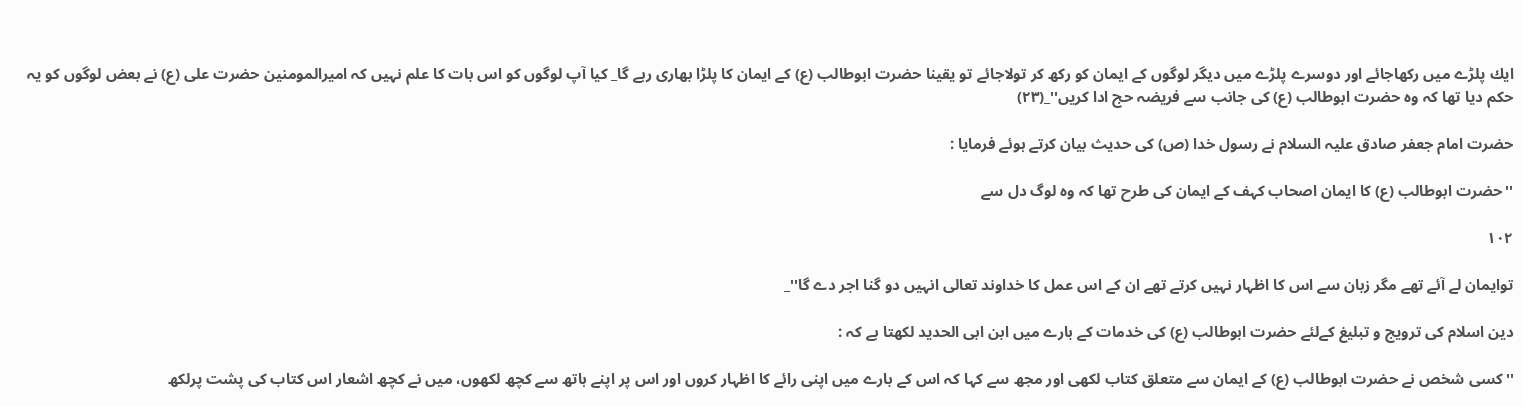ايك پلڑے ميں ركھاجائے اور دوسرے پلڑے ميں ديگر لوگوں كے ايمان كو ركھ كر تولاجائے تو يقينا حضرت ابوطالب (ع) كے ايمان كا پلڑا بھارى رہے گا_ كيا آپ لوگوں كو اس بات كا علم نہيں كہ اميرالمومنين حضرت على (ع) نے بعض لوگوں كو يہ حكم ديا تھا كہ وہ حضرت ابوطالب (ع) كى جانب سے فريضہ حج ادا كريں''_(۲۳)

حضرت امام جعفر صادق عليہ السلام نے رسول خدا (ص) كى حديث بيان كرتے ہوئے فرمايا :

''حضرت ابوطالب (ع) كا ايمان اصحاب كہف كے ايمان كى طرح تھا كہ وہ لوگ دل سے

۱۰۲

توايمان لے آئے تھے مگر زبان سے اس كا اظہار نہيں كرتے تھے ان كے اس عمل كا خداوند تعالى انہيں دو گنا اجر دے گا''_

دين اسلام كى ترويج و تبليغ كےلئے حضرت ابوطالب (ع) كى خدمات كے بارے ميں ابن ابى الحديد لكھتا ہے كہ :

''كسى شخص نے حضرت ابوطالب (ع) كے ايمان سے متعلق كتاب لكھى اور مجھ سے كہا كہ اس كے بارے ميں اپنى رائے كا اظہار كروں اور اس پر اپنے ہاتھ سے كچھ لكھوں، ميں نے كچھ اشعار اس كتاب كى پشت پرلكھ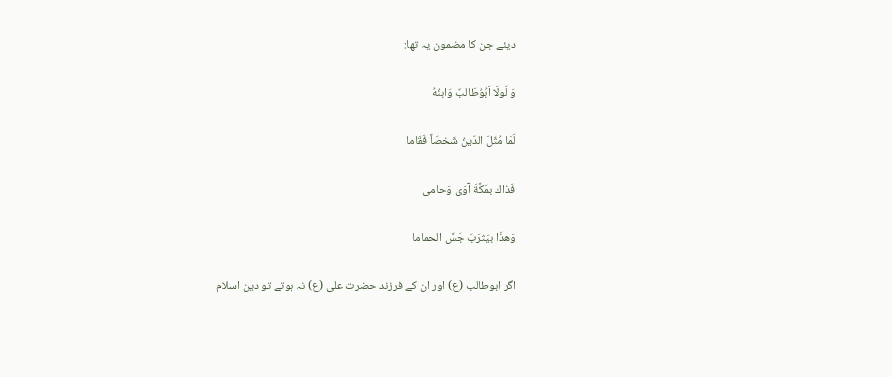ديئے جن كا مضمون يہ تھا:

وَ لَولَا اَبُوُطَالبٌ وَابنُهُ

لَمَا مُثّلَ الدّينُ شَخصَاً فَقَاما

فَذاك بمَكَّةَ آوَى وَحامى

وَهذَا بيَثرَبَ جَسَّ الحماما

اگر ابوطالب (ع) اور ان كے فرزند حضرت على (ع) نہ ہوتے تو دين اسلام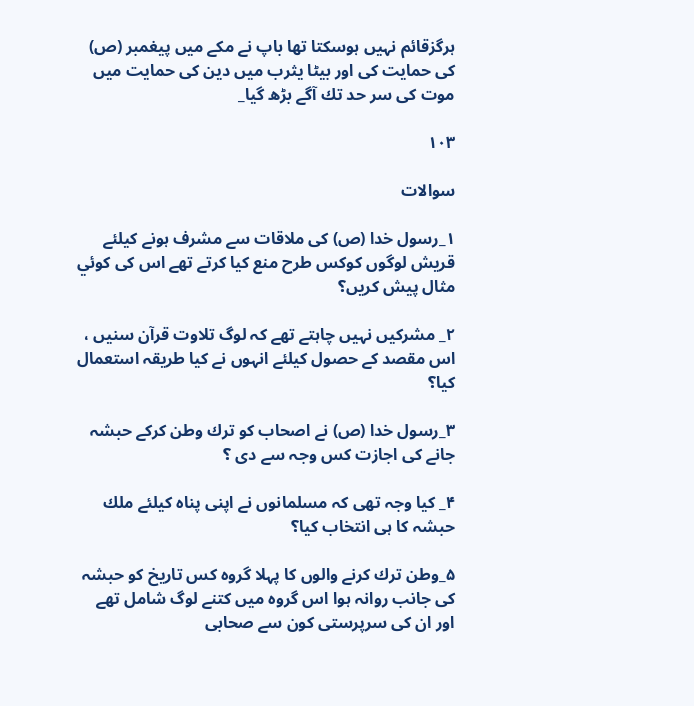ہرگزقائم نہيں ہوسكتا تھا باپ نے مكے ميں پيغمبر (ص) كى حمايت كى اور بيٹا يثرب ميں دين كى حمايت ميں موت كى سر حد تك آگے بڑھ گيا_

۱۰۳

سوالات

۱_رسول خدا (ص) كى ملاقات سے مشرف ہونے كيلئے قريش لوگوں كوكس طرح منع كيا كرتے تھے اس كى كوئي مثال پيش كريں؟

۲_ مشركيں نہيں چاہتے تھے كہ لوگ تلاوت قرآن سنيں ، اس مقصد كے حصول كيلئے انہوں نے كيا طريقہ استعمال كيا؟

۳_رسول خدا (ص) نے اصحاب كو ترك وطن كركے حبشہ جانے كى اجازت كس وجہ سے دى ؟

۴_ كيا وجہ تھى كہ مسلمانوں نے اپنى پناہ كيلئے ملك حبشہ كا ہى انتخاب كيا؟

۵_وطن ترك كرنے والوں كا پہلا گروہ كس تاريخ كو حبشہ كى جانب روانہ ہوا اس گروہ ميں كتنے لوگ شامل تھے اور ان كى سرپرستى كون سے صحابى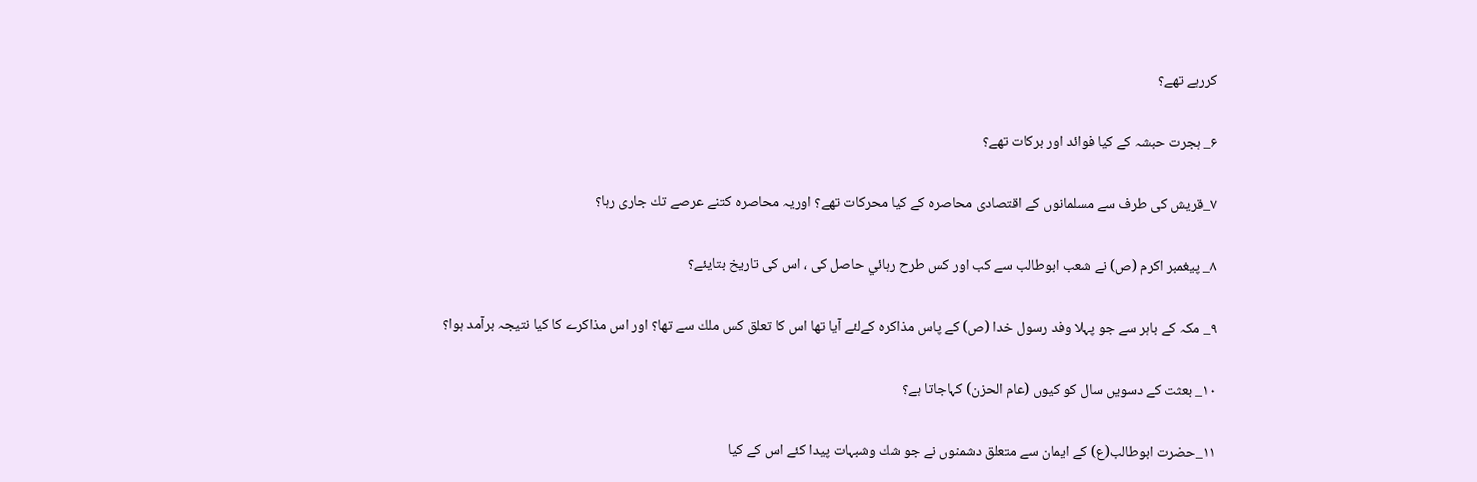كررہے تھے؟

۶_ ہجرت حبشہ كے كيا فوائد اور بركات تھے؟

۷_قريش كى طرف سے مسلمانوں كے اقتصادى محاصرہ كے كيا محركات تھے؟ اوريہ محاصرہ كتنے عرصے تك جارى رہا؟

۸_ پيغمبر اكرم (ص) نے شعب ابوطالب سے كب اور كس طرح رہائي حاصل كى ، اس كى تاريخ بتايئے؟

۹_ مكہ كے باہر سے جو پہلا وفد رسول خدا (ص) كے پاس مذاكرہ كےلئے آيا تھا اس كا تعلق كس ملك سے تھا؟ اور اس مذاكرے كا كيا نتيجہ برآمد ہوا؟

۱۰_ بعثت كے دسويں سال كو كيوں (عام الحزن) كہاجاتا ہے؟

۱۱_حضرت ابوطالب(ع) كے ايمان سے متعلق دشمنوں نے جو شك وشبہات پيدا كئے اس كے كيا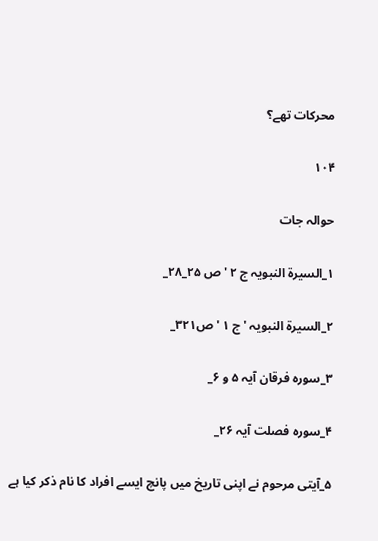محركات تھے؟

۱۰۴

حوالہ جات

۱_السيرة النبويہ ج ۲ 'ص ۲۵_۲۸_

۲_السيرة النبويہ ' ج ۱ ' ص۳۲۱_

۳_سورہ فرقان آيہ ۵ و ۶_

۴_سورہ فصلت آيہ ۲۶_

۵_آيتى مرحوم نے اپنى تاريخ ميں پانچ ايسے افراد كا نام ذكر كيا ہے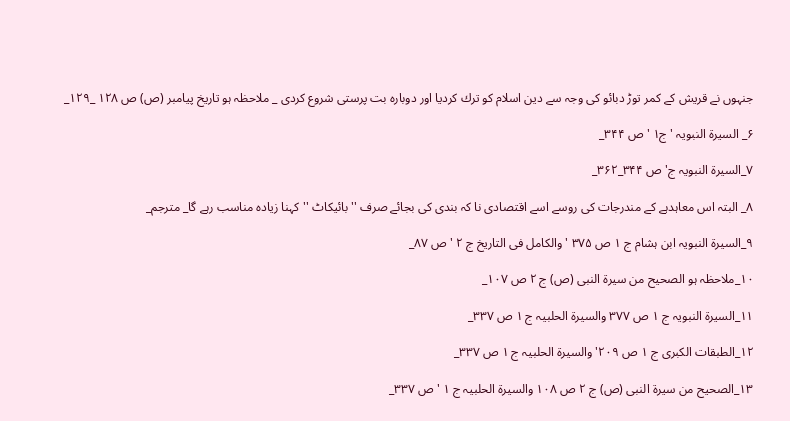جنہوں نے قريش كے كمر توڑ دبائو كى وجہ سے دين اسلام كو ترك كرديا اور دوبارہ بت پرستى شروع كردى _ ملاحظہ ہو تاريخ پيامبر (ص) ص ۱۲۸ _۱۲۹_

۶_ السيرة النبويہ ' ج۱ ' ص ۳۴۴_

۷_السيرة النبويہ ج' ص ۳۴۴_۳۶۲_

۸_ البتہ اس معاہدہے كے مندرجات كى روسے اسے اقتصادى نا كہ بندى كى بجائے صرف '' بائيكاٹ ''كہنا زيادہ مناسب رہے گا_ مترجم_

۹_السيرة النبويہ ابن ہشام ج ۱ ص ۳۷۵ ' والكامل فى التاريخ ج ۲ ' ص ۸۷_

۱۰_ملاحظہ ہو الصحيح من سيرة النبى (ص) ج ۲ ص ۱۰۷_

۱۱_السيرة النبويہ ج ۱ ص ۳۷۷ والسيرة الحلبيہ ج ۱ ص ۳۳۷_

۱۲_الطبقات الكبرى ج ۱ ص ۲۰۹' والسيرة الحلبيہ ج ۱ ص ۳۳۷_

۱۳_الصحيح من سيرة النبى (ص) ج ۲ ص ۱۰۸ والسيرة الحلبيہ ج ۱ ' ص ۳۳۷_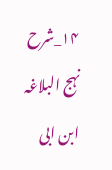۱۴_شرح نہج البلاغہ ابن ابى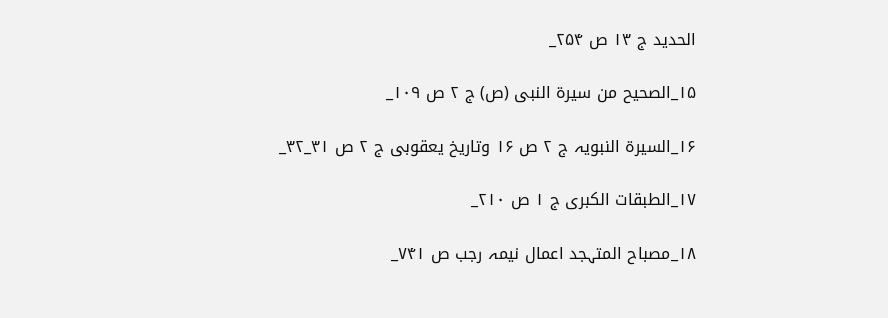الحديد ج ۱۳ ص ۲۵۴_

۱۵_الصحيح من سيرة النبى (ص) ج ۲ ص ۱۰۹_

۱۶_السيرة النبويہ ج ۲ ص ۱۶ وتاريخ يعقوبى ج ۲ ص ۳۱_۳۲_

۱۷_الطبقات الكبرى ج ۱ ص ۲۱۰_

۱۸_مصباح المتہجد اعمال نيمہ رجب ص ۷۴۱_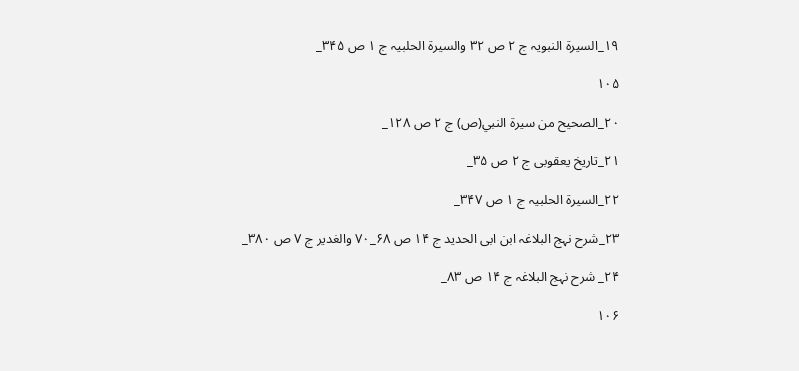۱۹_السيرة النبويہ ج ۲ ص ۳۲ والسيرة الحلبيہ ج ۱ ص ۳۴۵_

۱۰۵

۲۰_الصحيح من سيرة النبي(ص) ج ۲ ص ۱۲۸_

۲۱_تاريخ يعقوبى ج ۲ ص ۳۵_

۲۲_السيرة الحلبيہ ج ۱ ص ۳۴۷_

۲۳_شرح نہج البلاغہ ابن ابى الحديد ج ۱۴ ص ۶۸_۷۰ والغدير ج ۷ ص ۳۸۰_

۲۴_ شرح نہج البلاغہ ج ۱۴ ص ۸۳_

۱۰۶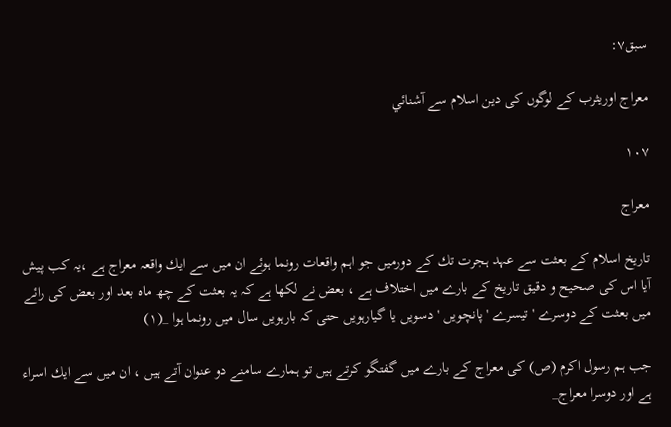سبق۷:

معراج اوريثرب كے لوگوں كى دين اسلام سے آشنائي

۱۰۷

معراج

تاريخ اسلام كے بعثت سے عہد ہجرت تك كے دورميں جو اہم واقعات رونما ہوئے ان ميں سے ايك واقعہ معراج ہے ،يہ كب پيش آيا اس كى صحيح و دقيق تاريخ كے بارے ميں اختلاف ہے ، بعض نے لكھا ہے كہ يہ بعثت كے چھ ماہ بعد اور بعض كى رائے ميں بعثت كے دوسرے ' تيسرے ' پانچويں ' دسويں يا گيارہویں حتى كہ بارہويں سال ميں رونما ہوا _(۱)

جب ہم رسول اكرم (ص) كى معراج كے بارے ميں گفتگو كرتے ہيں تو ہمارے سامنے دو عنوان آتے ہيں ، ان ميں سے ايك اسراء ہے اور دوسرا معراج_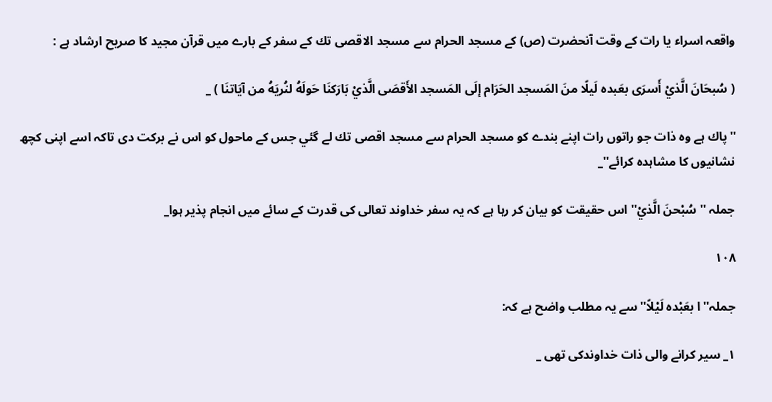واقعہ اسراء يا رات كے وقت آنحضرت (ص) كے مسجد الحرام سے مسجد الاقصى تك كے سفر كے بارے ميں قرآن مجيد كا صريح ارشاد ہے :

( سُبحَانَ الَّذيْ أَسرَى بعَبده لَيلًا منَ المَسجد الحَرَام إلَى المَسجد الأَقصَى الَّذيْ بَارَكنَا حَولَهُ لنُريَهُ من آيَاتنَا ) _

''پاك ہے وہ ذات جو راتوں رات اپنے بندے كو مسجد الحرام سے مسجد اقصى تك لے گئي جس كے ماحول كو اس نے بركت دى تاكہ اسے اپنى كچھ نشانيوں كا مشاہدہ كرائے''_

جملہ ''سُبْحنَ الَّذيْ'' اس حقيقت كو بيان كر رہا ہے كہ يہ سفر خداوند تعالى كى قدرت كے سائے ميں انجام پذير ہوا_

۱۰۸

جملہ''ا بعَبْده لَيْلاً'' سے يہ مطلب واضح ہے كہ:

۱_ سير كرانے والى ذات خداوندكى تھى _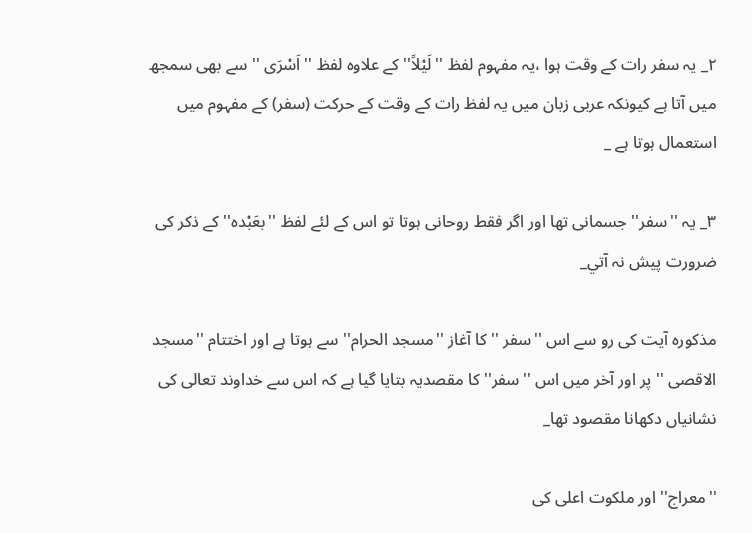۲_ يہ سفر رات كے وقت ہوا ،يہ مفہوم لفظ ''لَيْلاً'' كے علاوہ لفظ ''اَسْرَى '' سے بھى سمجھ ميں آتا ہے كيونكہ عربى زبان ميں يہ لفظ رات كے وقت كے حركت (سفر) كے مفہوم ميں استعمال ہوتا ہے _

۳_ يہ ''سفر'' جسمانى تھا اور اگر فقط روحانى ہوتا تو اس كے لئے لفظ ''بعَبْدہ'' كے ذكر كى ضرورت پيش نہ آتي_

مذكورہ آيت كى رو سے اس ''سفر '' كا آغاز ''مسجد الحرام'' سے ہوتا ہے اور اختتام ''مسجد الاقصى '' پر اور آخر ميں اس ''سفر'' كا مقصديہ بتايا گيا ہے كہ اس سے خداوند تعالى كى نشانياں دكھانا مقصود تھا_

''معراج'' اور ملكوت اعلى كى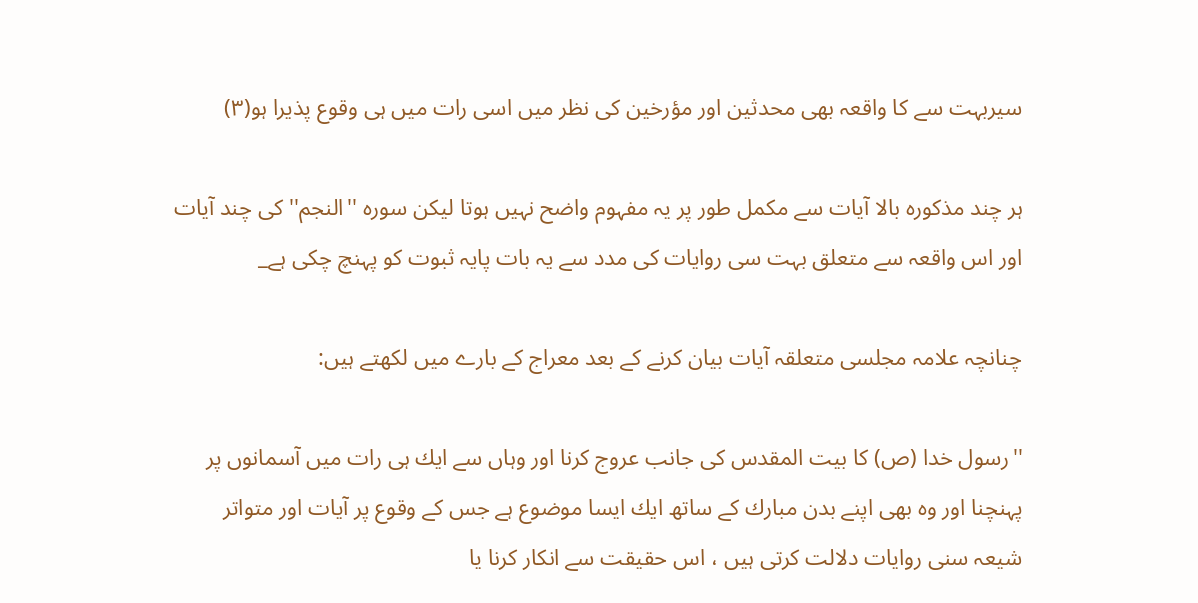سيربہت سے كا واقعہ بھى محدثين اور مؤرخين كى نظر ميں اسى رات ميں ہى وقوع پذيرا ہو(۳)

ہر چند مذكورہ بالا آيات سے مكمل طور پر يہ مفہوم واضح نہيں ہوتا ليكن سورہ ''النجم'' كى چند آيات اور اس واقعہ سے متعلق بہت سى روايات كى مدد سے يہ بات پايہ ثبوت كو پہنچ چكى ہے_

چنانچہ علامہ مجلسى متعلقہ آيات بيان كرنے كے بعد معراج كے بارے ميں لكھتے ہيں:

''رسول خدا (ص) كا بيت المقدس كى جانب عروج كرنا اور وہاں سے ايك ہى رات ميں آسمانوں پر پہنچنا اور وہ بھى اپنے بدن مبارك كے ساتھ ايك ايسا موضوع ہے جس كے وقوع پر آيات اور متواتر شيعہ سنى روايات دلالت كرتى ہيں ، اس حقيقت سے انكار كرنا يا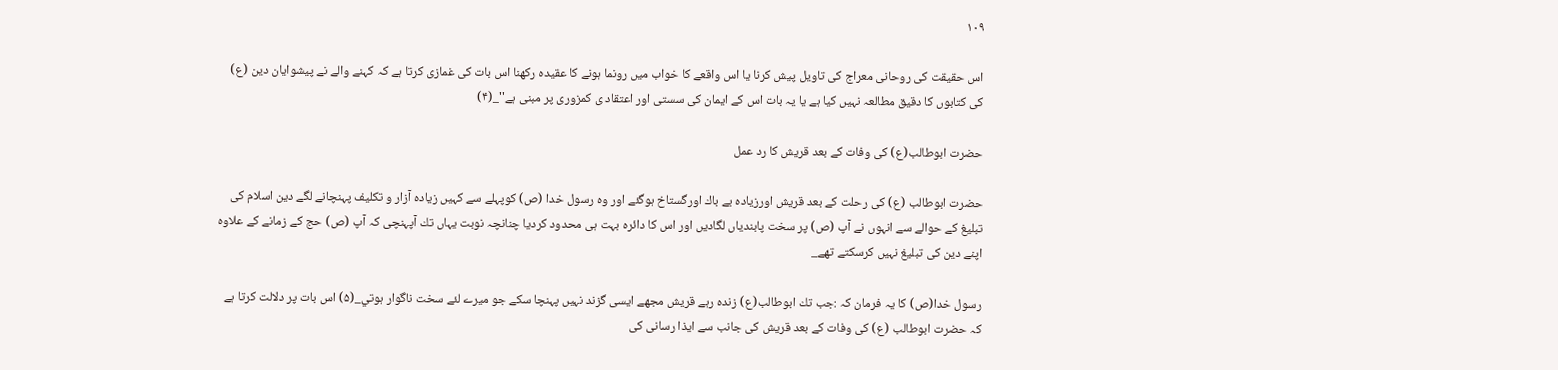۱۰۹

اس حقيقت كى روحانى معراج كى تاويل پيش كرنا يا اس واقعے كا خواب ميں رونما ہونے كا عقيدہ ركھنا اس بات كى غمازى كرتا ہے كہ كہنے والے نے پيشوايان دين (ع) كى كتابوں كا دقيق مطالعہ نہيں كيا ہے يا يہ بات اس كے ايمان كى سستى اور اعتقاد ى كمزورى پر مبنى ہے''_(۴)

حضرت ابوطالب(ع) كى وفات كے بعد قريش كا رد عمل

حضرت ابوطالب (ع) كى رحلت كے بعد قريش اورزيادہ بے باك اورگستاخ ہوگئے اور وہ رسول خدا (ص) كوپہلے سے كہيں زيادہ آزار و تكليف پہنچانے لگے دين اسلام كى تبليغ كے حوالے سے انہوں نے آپ (ص) پر سخت پابندياں لگاديں اور اس كا دائرہ بہت ہى محدود كرديا چنانچہ نوبت يہاں تك آپہنچى كہ آپ (ص) حج كے زمانے كے علاوہ اپنے دين كى تبليغ نہيں كرسكتے تھے_

رسول خدا(ص) كا يہ فرمان كہ :جب تك ابوطالب(ع) زندہ رہے قريش مجھے ايسى گزند نہيں پہنچا سكے جو ميرے لئے سخت ناگوار ہوتي_(۵) اس بات پر دلالت كرتا ہے كہ حضرت ابوطالب (ع) كى وفات كے بعد قريش كى جانب سے ايذا رسانى كى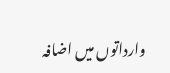وارداتوں ميں اضافہ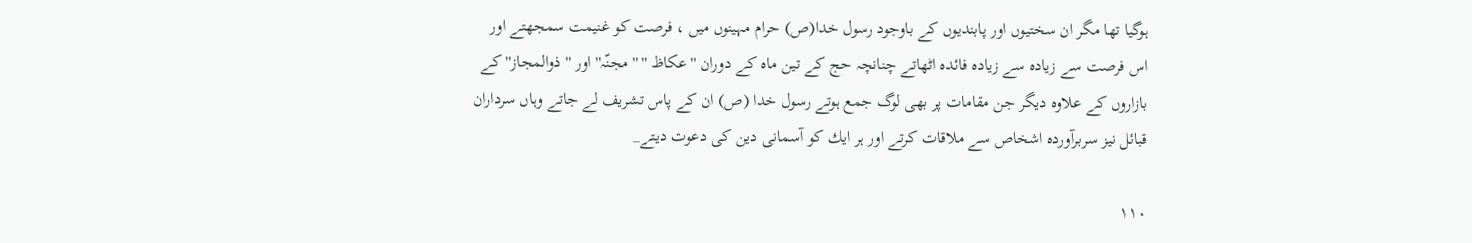ہوگيا تھا مگر ان سختيوں اور پابنديوں كے باوجود رسول خدا(ص) حرام مہينوں ميں ، فرصت كو غنيمت سمجھتے اور اس فرصت سے زيادہ سے زيادہ فائدہ اٹھاتے چنانچہ حج كے تين ماہ كے دوران ''عكاظ '' ''مجنّہ'' اور ''ذوالمجاز'' كے بازاروں كے علاوہ ديگر جن مقامات پر بھى لوگ جمع ہوتے رسول خدا (ص) ان كے پاس تشريف لے جاتے وہاں سرداران قبائل نيز سربرآوردہ اشخاص سے ملاقات كرتے اور ہر ايك كو آسمانى دين كى دعوت ديتے_

۱۱۰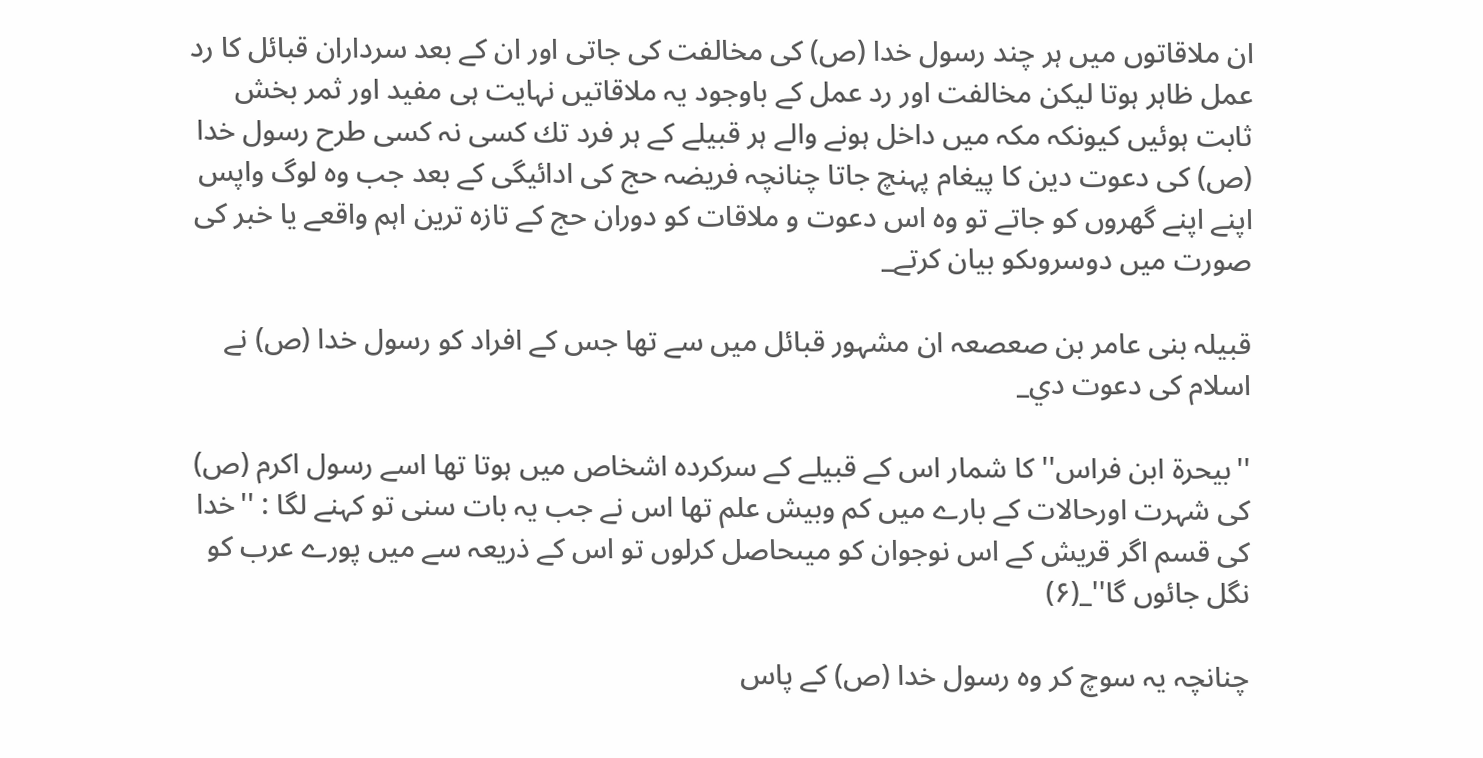ان ملاقاتوں ميں ہر چند رسول خدا (ص) كى مخالفت كى جاتى اور ان كے بعد سرداران قبائل كا رد عمل ظاہر ہوتا ليكن مخالفت اور رد عمل كے باوجود يہ ملاقاتيں نہايت ہى مفيد اور ثمر بخش ثابت ہوئيں كيونكہ مكہ ميں داخل ہونے والے ہر قبيلے كے ہر فرد تك كسى نہ كسى طرح رسول خدا (ص) كى دعوت دين كا پيغام پہنچ جاتا چنانچہ فريضہ حج كى ادائيگى كے بعد جب وہ لوگ واپس اپنے اپنے گھروں كو جاتے تو وہ اس دعوت و ملاقات كو دوران حج كے تازہ ترين اہم واقعے يا خبر كى صورت ميں دوسروںكو بيان كرتے_

قبيلہ بنى عامر بن صعصعہ ان مشہور قبائل ميں سے تھا جس كے افراد كو رسول خدا (ص) نے اسلام كى دعوت دي_

''بيحرة ابن فراس'' كا شمار اس كے قبيلے كے سركردہ اشخاص ميں ہوتا تھا اسے رسول اكرم (ص) كى شہرت اورحالات كے بارے ميں كم وبيش علم تھا اس نے جب يہ بات سنى تو كہنے لگا : ''خدا كى قسم اگر قريش كے اس نوجوان كو ميںحاصل كرلوں تو اس كے ذريعہ سے ميں پورے عرب كو نگل جائوں گا''_(۶)

چنانچہ يہ سوچ كر وہ رسول خدا (ص) كے پاس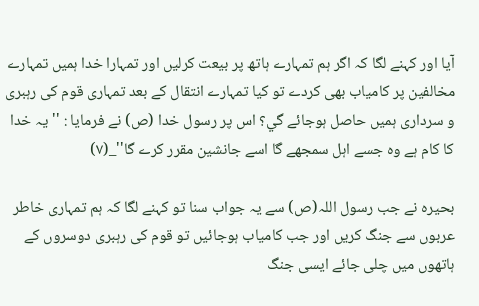آيا اور كہنے لگا كہ اگر ہم تمہارے ہاتھ پر بيعت كرليں اور تمہارا خدا ہميں تمہارے مخالفين پر كامياب بھى كردے تو كيا تمہارے انتقال كے بعد تمہارى قوم كى رہبرى و سردارى ہميں حاصل ہوجائے گي؟ اس پر رسول خدا (ص) نے فرمايا : ''يہ خدا كا كام ہے وہ جسے اہل سمجھے گا اسے جانشين مقرر كرے گا''_(۷)

بحيرہ نے جب رسول اللہ(ص) سے يہ جواب سنا تو كہنے لگا كہ ہم تمہارى خاطر عربوں سے جنگ كريں اور جب كامياب ہوجائيں تو قوم كى رہبرى دوسروں كے ہاتھوں ميں چلى جائے ايسى جنگ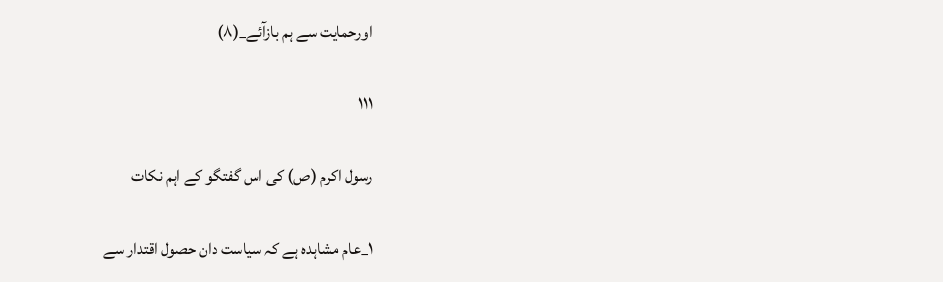اورحمايت سے ہم بازآئے_(۸)

۱۱۱

رسول اكرم (ص) كى اس گفتگو كے اہم نكات

۱_عام مشاہدہ ہے كہ سياست دان حصول اقتدار سے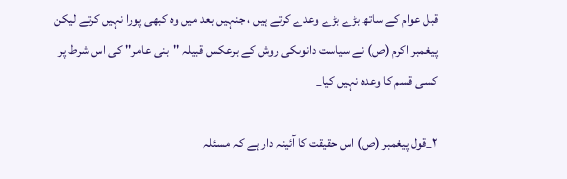قبل عوام كے ساتھ بڑے بڑے وعدے كرتے ہيں ، جنہيں بعد ميں وہ كبھى پورا نہيں كرتے ليكن پيغمبر اكرم (ص) نے سياست دانوںكى روش كے برعكس قبيلہ ''بنى عامر'' كى اس شرط پر كسى قسم كا وعدہ نہيں كيا_

۲_قول پيغمبر (ص) اس حقيقت كا آئينہ دار ہے كہ مسئلہ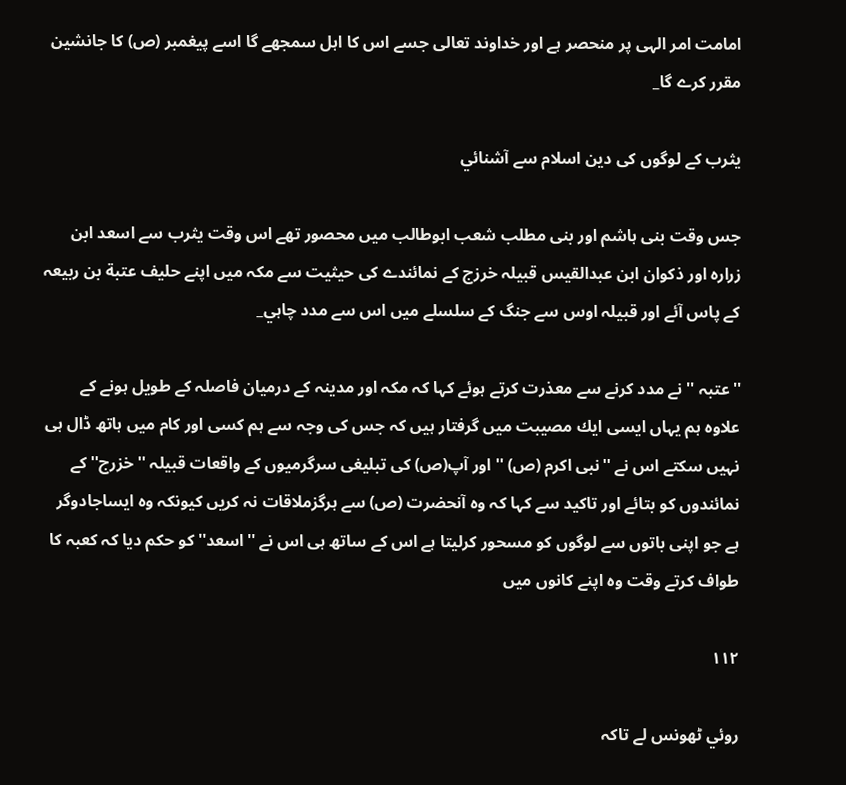امامت امر الہى پر منحصر ہے اور خداوند تعالى جسے اس كا اہل سمجھے گا اسے پيغمبر (ص) كا جانشين مقرر كرے گا_

يثرب كے لوگوں كى دين اسلام سے آشنائي

جس وقت بنى ہاشم اور بنى مطلب شعب ابوطالب ميں محصور تھے اس وقت يثرب سے اسعد ابن زرارہ اور ذكوان ابن عبدالقيس قبيلہ خرزج كے نمائندے كى حيثيت سے مكہ ميں اپنے حليف عتبة بن ربيعہ كے پاس آئے اور قبيلہ اوس سے جنگ كے سلسلے ميں اس سے مدد چاہي_

''عتبہ '' نے مدد كرنے سے معذرت كرتے ہوئے كہا كہ مكہ اور مدينہ كے درميان فاصلہ كے طويل ہونے كے علاوہ ہم يہاں ايسى ايك مصيبت ميں گرفتار ہيں كہ جس كى وجہ سے ہم كسى اور كام ميں ہاتھ ڈال ہى نہيں سكتے اس نے ''نبى اكرم (ص) '' اور آپ(ص) كى تبليغى سرگرميوں كے واقعات قبيلہ ''خزرج'' كے نمائندوں كو بتائے اور تاكيد سے كہا كہ وہ آنحضرت (ص) سے ہرگزملاقات نہ كريں كيونكہ وہ ايساجادوگر ہے جو اپنى باتوں سے لوگوں كو مسحور كرليتا ہے اس كے ساتھ ہى اس نے ''اسعد'' كو حكم ديا كہ كعبہ كا طواف كرتے وقت وہ اپنے كانوں ميں

۱۱۲

روئي ٹھونس لے تاكہ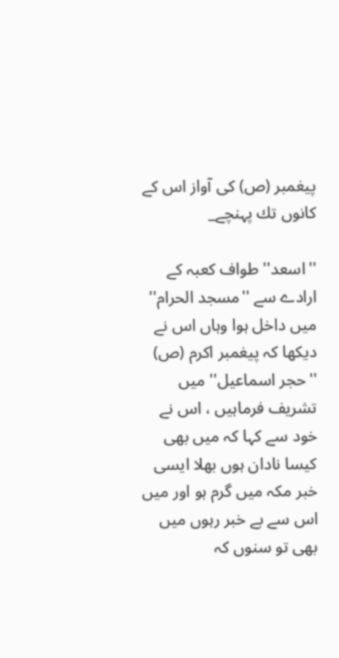پيغمبر (ص) كى آواز اس كے كانوں تك پہنچے_

''اسعد'' طواف كعبہ كے ارادے سے ''مسجد الحرام'' ميں داخل ہوا وہاں اس نے ديكھا كہ پيغمبر اكرم (ص) ''حجر اسماعيل'' ميں تشريف فرماہيں ، اس نے خود سے كہا كہ ميں بھى كيسا نادان ہوں بھلا ايسى خبر مكہ ميں گرم ہو اور ميں اس سے بے خبر رہوں ميں بھى تو سنوں كہ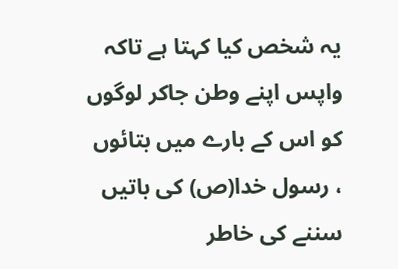يہ شخص كيا كہتا ہے تاكہ واپس اپنے وطن جاكر لوگوں كو اس كے بارے ميں بتائوں ، رسول خدا(ص) كى باتيں سننے كى خاطر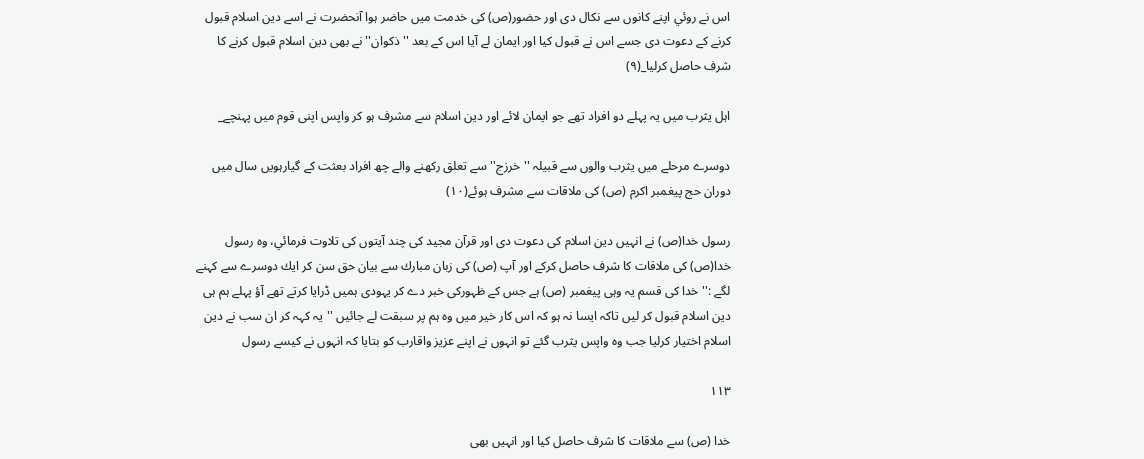اس نے روئي اپنے كانوں سے نكال دى اور حضور(ص) كى خدمت ميں حاضر ہوا آنحضرت نے اسے دين اسلام قبول كرنے كے دعوت دى جسے اس نے قبول كيا اور ايمان لے آيا اس كے بعد ''ذكوان'' نے بھى دين اسلام قبول كرنے كا شرف حاصل كرليا_(۹)

اہل يثرب ميں يہ پہلے دو افراد تھے جو ايمان لائے اور دين اسلام سے مشرف ہو كر واپس اپنى قوم ميں پہنچے_

دوسرے مرحلے ميں يثرب والوں سے قبيلہ '' خرزج'' سے تعلق ركھنے والے چھ افراد بعثت كے گيارہویں سال ميں دوران حج پيغمبر اكرم (ص) كى ملاقات سے مشرف ہوئے(۱۰)

رسول خدا(ص) نے انہيں دين اسلام كى دعوت دى اور قرآن مجيد كى چند آيتوں كى تلاوت فرمائي، وہ رسول خدا(ص) كى ملاقات كا شرف حاصل كركے اور آپ (ص) كى زبان مبارك سے بيان حق سن كر ايك دوسرے سے كہنے لگے :'' خدا كى قسم يہ وہى پيغمبر (ص) ہے جس كے ظہوركى خبر دے كر يہودى ہميں ڈرايا كرتے تھے آؤ پہلے ہم ہى دين اسلام قبول كر ليں تاكہ ايسا نہ ہو كہ اس كار خير ميں وہ ہم پر سبقت لے جائيں ''يہ كہہ كر ان سب نے دين اسلام اختيار كرليا جب وہ واپس يثرب گئے تو انہوں نے اپنے عزيز واقارب كو بتايا كہ انہوں نے كيسے رسول

۱۱۳

خدا (ص) سے ملاقات كا شرف حاصل كيا اور انہيں بھى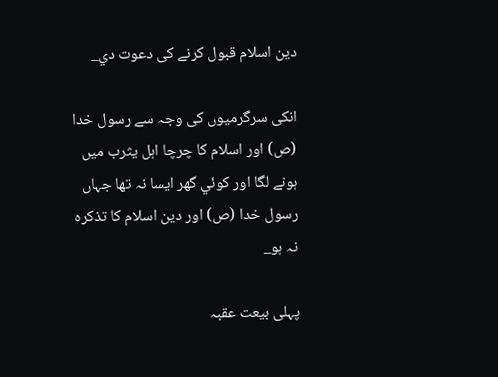دين اسلام قبول كرنے كى دعوت دي_

انكى سرگرميوں كى وجہ سے رسول خدا (ص) اور اسلام كا چرچا اہل يثرب ميں ہونے لگا اور كوئي گھر ايسا نہ تھا جہاں رسول خدا (ص) اور دين اسلام كا تذكرہ نہ ہو_

پہلى بيعت عقبہ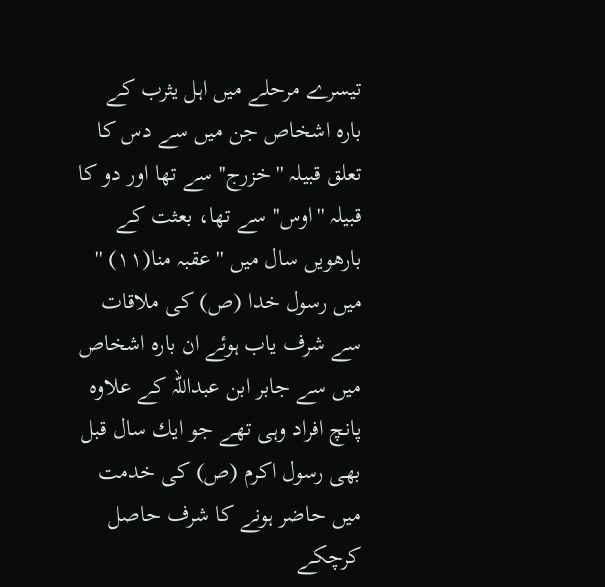تيسرے مرحلے ميں اہل يثرب كے بارہ اشخاص جن ميں سے دس كا تعلق قبيلہ ''خزرج'' سے تھا اور دو كا قبيلہ ''اوس'' سے تھا، بعثت كے بارھويں سال ميں ''عقبہ منا(۱۱) '' ميں رسول خدا (ص) كى ملاقات سے شرف ياب ہوئے ان بارہ اشخاص ميں سے جابر ابن عبداللہ كے علاوہ پانچ افراد وہى تھے جو ايك سال قبل بھى رسول اكرم (ص) كى خدمت ميں حاضر ہونے كا شرف حاصل كرچكے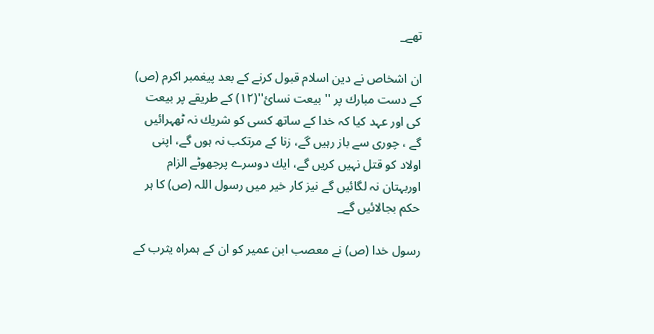تھے_

ان اشخاص نے دين اسلام قبول كرنے كے بعد پيغمبر اكرم (ص) كے دست مبارك پر ''بيعت نسائ''(۱۲) كے طريقے پر بيعت كى اور عہد كيا كہ خدا كے ساتھ كسى كو شريك نہ ٹھہرائيں گے ، چورى سے باز رہيں گے، زنا كے مرتكب نہ ہوں گے، اپنى اولاد كو قتل نہيں كريں گے، ايك دوسرے پرجھوٹے الزام اوربہتان نہ لگائيں گے نيز كار خير ميں رسول اللہ (ص) كا ہر حكم بجالائيں گے_

رسول خدا (ص) نے معصب ابن عمير كو ان كے ہمراہ يثرب كے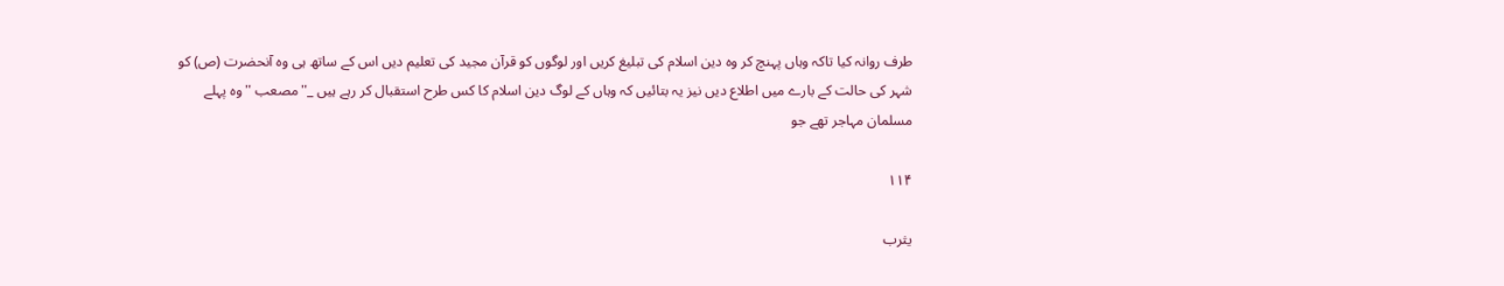طرف روانہ كيا تاكہ وہاں پہنچ كر وہ دين اسلام كى تبليغ كريں اور لوگوں كو قرآن مجيد كى تعليم ديں اس كے ساتھ ہى وہ آنحضرت (ص) كو شہر كى حالت كے بارے ميں اطلاع ديں نيز يہ بتائيں كہ وہاں كے لوگ دين اسلام كا كس طرح استقبال كر رہے ہيں _''مصعب '' وہ پہلے مسلمان مہاجر تھے جو

۱۱۴

يثرب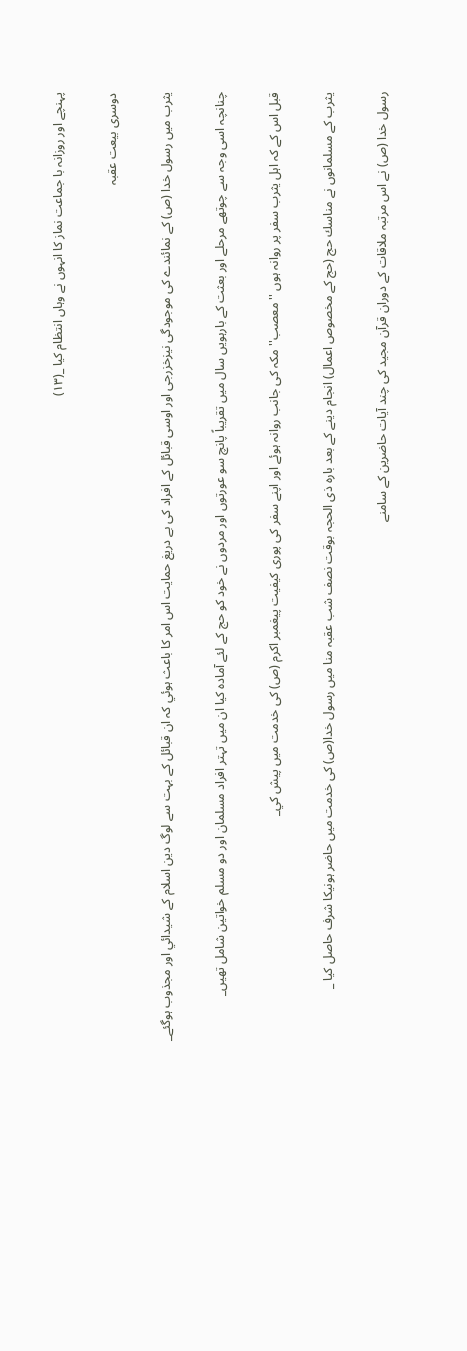پہنچے اور روزانہ با جماعت نماز كا انہوں نے وہاں انتظام كيا _(۱۳)

دوسرى بيعت عقبہ

يثرب ميں رسول خدا (ص) كے نمائندے كى موجودگى نيزخزرجى اور اوسى قبائل كے افراد كى بے دريغ حمايت اس امر كا باعث ہوئي كہ ان قبائل كے بہت سے لوگ دين اسلام كے شيدائي اور مجذوب ہوگئے_

چنانچہ اسى وجہ سے چوتھے مرحلے اور بعثت كے بارہويں سال ميں تقريباً پانچ سو عورتوں اور مردوں نے خود كو حج كے لئے آمادہ كيا ان ميں تہتر افراد مسلمان اور دو مسلم خواتين شامل تھيں_

قبل اس كے كہ اہل يثرب سفر پر روانہ ہوں ''معصب'' مكہ كى جانب روانہ ہوئے اور اپنے سفر كى پورى كيفيت پيغمبر اكرم (ص) كى خدمت ميں پيش كي_

يثرب كے مسلمانوں نے مناسك حج (حج كے مخصوص اعمال) انجام دينے كے بعد بارہ ذى الحجہ بوقت نصف شب عقبہ منا ميں رسول خدا(ص) كى خدمت ميں حاضر ہونیکا شرف حاصل كيا _

رسول خدا (ص) نے اس مرتبہ ملاقات كے دوران قرآن مجيد كى چند آيات حاضرين كے سامنے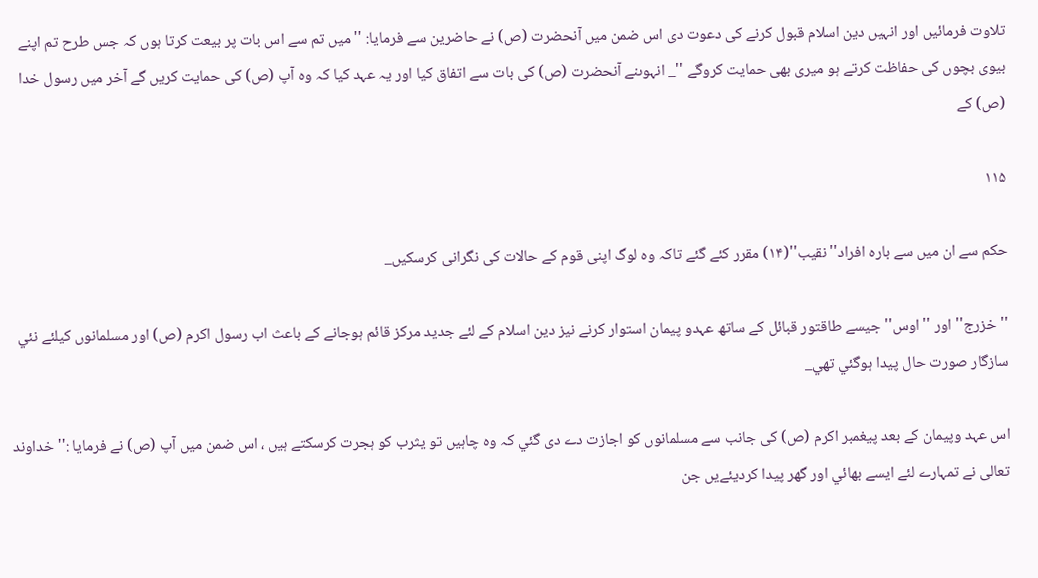تلاوت فرمائيں اور انہيں دين اسلام قبول كرنے كى دعوت دى اس ضمن ميں آنحضرت (ص) نے حاضرين سے فرمايا: '' ميں تم سے اس بات پر بيعت كرتا ہوں كہ جس طرح تم اپنے بيوى بچوں كى حفاظت كرتے ہو ميرى بھى حمايت كروگے ''_ انہوںنے آنحضرت (ص) كى بات سے اتفاق كيا اور يہ عہد كيا كہ وہ آپ (ص) كى حمايت كريں گے آخر ميں رسول خدا (ص) كے

۱۱۵

حكم سے ان ميں سے بارہ افراد''نقيب''(۱۴) مقرر كئے گئے تاكہ وہ لوگ اپنى قوم كے حالات كى نگرانى كرسكيں_

''خزرج'' اور ''اوس'' جيسے طاقتور قبائل كے ساتھ عہدو پيمان استوار كرنے نيز دين اسلام كے لئے جديد مركز قائم ہوجانے كے باعث اب رسول اكرم (ص) اور مسلمانوں كيلئے نئي سازگار صورت حال پيدا ہوگئي تھي_

اس عہد وپيمان كے بعد پيغمبر اكرم (ص) كى جانب سے مسلمانوں كو اجازت دے دى گئي كہ وہ چاہيں تو يثرب كو ہجرت كرسكتے ہيں ، اس ضمن ميں آپ (ص) نے فرمايا :'' خداوند تعالى نے تمہارے لئے ايسے بھائي اور گھر پيدا كرديئےيں جن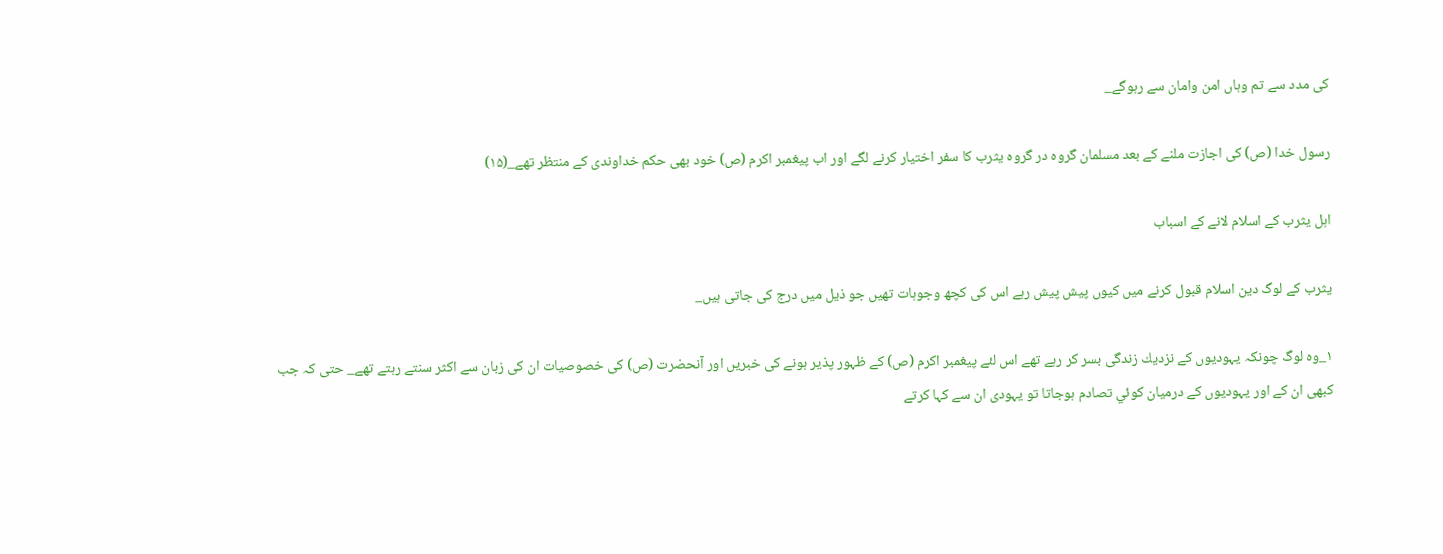كى مدد سے تم وہاں امن وامان سے رہوگے_

رسول خدا (ص) كى اجازت ملنے كے بعد مسلمان گروہ در گروہ يثرب كا سفر اختيار كرنے لگے اور اب پيغمبر اكرم (ص) خود بھى حكم خداوندى كے منتظر تھے_(۱۵)

اہل يثرب كے اسلام لانے كے اسباب

يثرب كے لوگ دين اسلام قبول كرنے ميں كيوں پيش پيش رہے اس كى كچھ وجوہات تھيں جو ذيل ميں درج كى جاتى ہيں_

۱_وہ لوگ چونكہ يہوديوں كے نزديك زندگى بسر كر رہے تھے اس لئے پيغمبر اكرم (ص) كے ظہور پذير ہونے كى خبريں اور آنحضرت (ص) كى خصوصيات ان كى زبان سے اكثر سنتے رہتے تھے_ حتى كہ جب كبھى ان كے اور يہوديوں كے درميان كوئي تصادم ہوجاتا تو يہودى ان سے كہا كرتے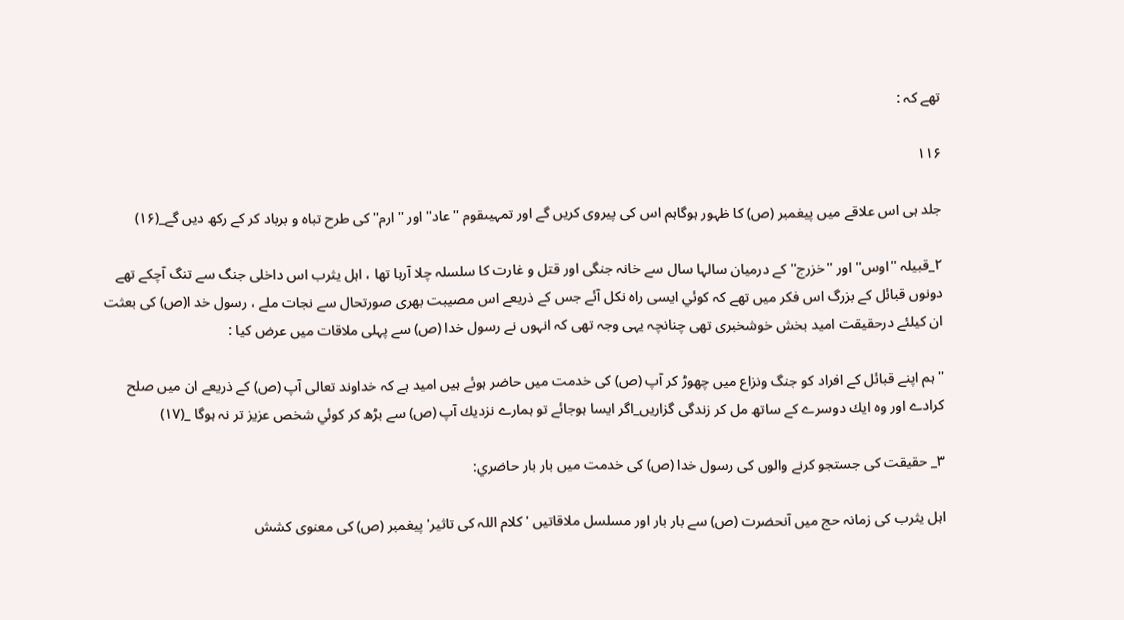تھے كہ :

۱۱۶

جلد ہى اس علاقے ميں پيغمبر (ص) كا ظہور ہوگاہم اس كى پيروى كريں گے اور تمہيںقوم ''عاد'' اور ''ارم'' كى طرح تباہ و برباد كر كے ركھ ديں گے_(۱۶)

۲_قبيلہ ''اوس'' اور ''خزرج'' كے درميان سالہا سال سے خانہ جنگى اور قتل و غارت كا سلسلہ چلا آرہا تھا ، اہل يثرب اس داخلى جنگ سے تنگ آچكے تھے دونوں قبائل كے بزرگ اس فكر ميں تھے كہ كوئي ايسى راہ نكل آئے جس كے ذريعے اس مصيبت بھرى صورتحال سے نجات ملے ، رسول خد ا(ص) كى بعثت ان كيلئے درحقيقت اميد بخش خوشخبرى تھى چنانچہ يہى وجہ تھى كہ انہوں نے رسول خدا (ص) سے پہلى ملاقات ميں عرض كيا :

''ہم اپنے قبائل كے افراد كو جنگ ونزاع ميں چھوڑ كر آپ (ص) كى خدمت ميں حاضر ہوئے ہيں اميد ہے كہ خداوند تعالى آپ (ص) كے ذريعے ان ميں صلح كرادے اور وہ ايك دوسرے كے ساتھ مل كر زندگى گزاريں_اگر ايسا ہوجائے تو ہمارے نزديك آپ (ص) سے بڑھ كر كوئي شخص عزيز تر نہ ہوگا _(۱۷)

۳_ حقيقت كى جستجو كرنے والوں كى رسول خدا (ص) كى خدمت ميں بار بار حاضري:

اہل يثرب كى زمانہ حج ميں آنحضرت (ص) سے بار بار اور مسلسل ملاقاتيں ' كلام اللہ كى تاثير' پيغمبر (ص) كى معنوى كشش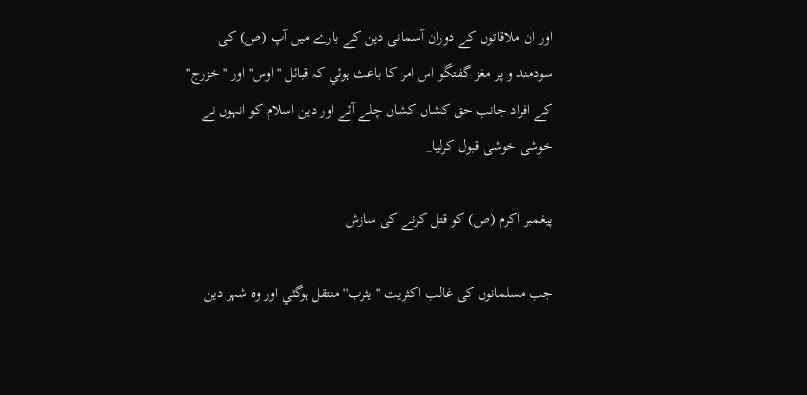اور ان ملاقاتوں كے دوران آسمانى دين كے بارے ميں آپ (ص) كى سودمند و پر مغز گفتگو اس امر كا باعث ہوئي كہ قبائل ''اوس'' اور ''خزرج'' كے افراد جانب حق كشاں كشاں چلے آئے اور دين اسلام كو انہوں نے خوشى خوشى قبول كرليا_

پيغمبر اكرم (ص) كو قتل كرنے كى سازش

جب مسلمانوں كى غالب اكثريت ''يثرب'' منتقل ہوگئي اور وہ شہر دين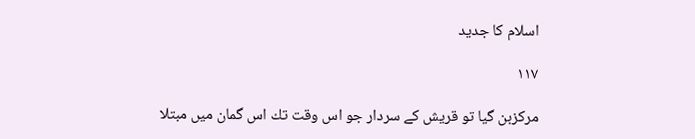اسلام كا جديد

۱۱۷

مركزبن گيا تو قريش كے سردار جو اس وقت تك اس گمان ميں مبتلا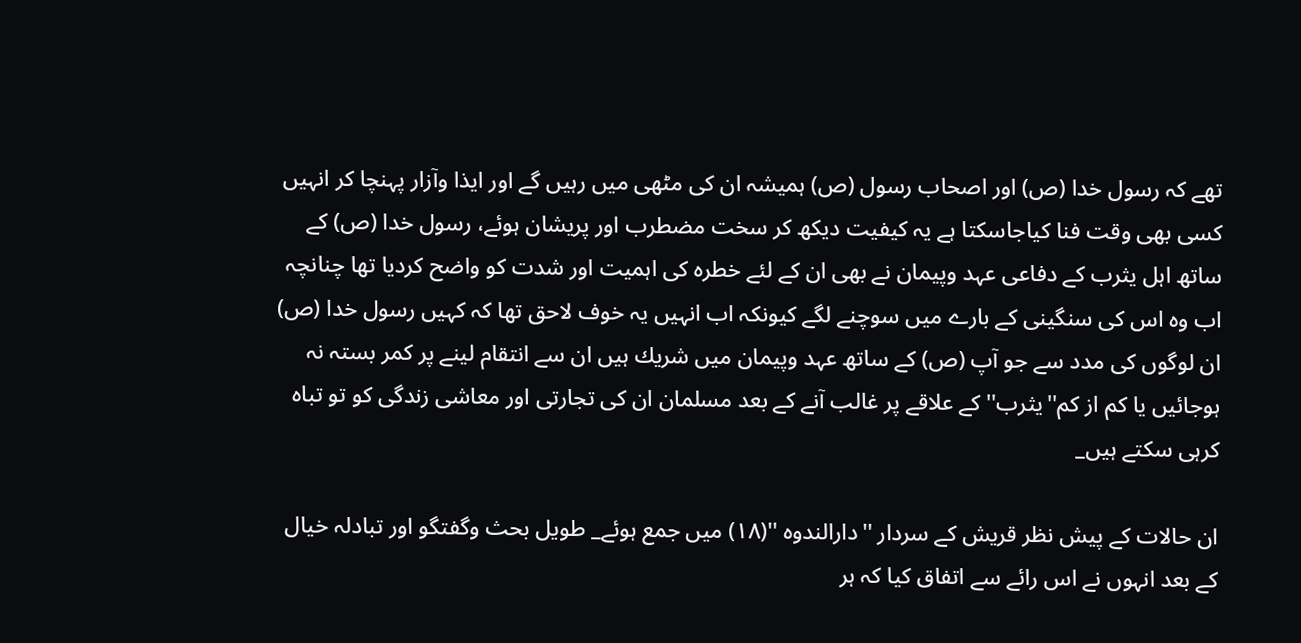تھے كہ رسول خدا (ص) اور اصحاب رسول (ص) ہميشہ ان كى مٹھى ميں رہيں گے اور ايذا وآزار پہنچا كر انہيں كسى بھى وقت فنا كياجاسكتا ہے يہ كيفيت ديكھ كر سخت مضطرب اور پريشان ہوئے، رسول خدا (ص) كے ساتھ اہل يثرب كے دفاعى عہد وپيمان نے بھى ان كے لئے خطرہ كى اہميت اور شدت كو واضح كرديا تھا چنانچہ اب وہ اس كى سنگينى كے بارے ميں سوچنے لگے كيونكہ اب انہيں يہ خوف لاحق تھا كہ كہيں رسول خدا (ص) ان لوگوں كى مدد سے جو آپ (ص) كے ساتھ عہد وپيمان ميں شريك ہيں ان سے انتقام لينے پر كمر بستہ نہ ہوجائيں يا كم از كم''يثرب'' كے علاقے پر غالب آنے كے بعد مسلمان ان كى تجارتى اور معاشى زندگى كو تو تباہ كرہى سكتے ہيں_

ان حالات كے پيش نظر قريش كے سردار ''دارالندوہ ''(۱۸) ميں جمع ہوئے_ طويل بحث وگفتگو اور تبادلہ خيال كے بعد انہوں نے اس رائے سے اتفاق كيا كہ ہر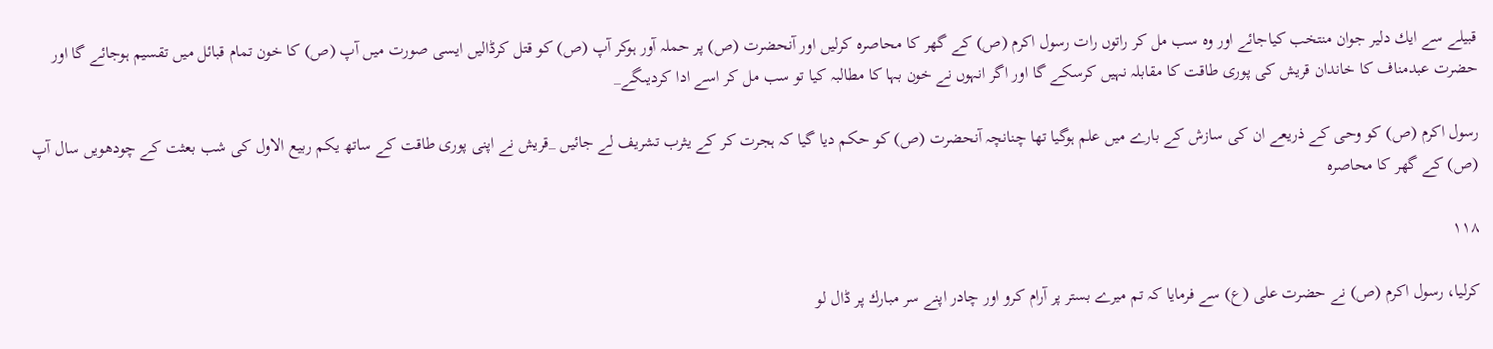قبيلے سے ايك دلير جوان منتخب كياجائے اور وہ سب مل كر راتوں رات رسول اكرم (ص) كے گھر كا محاصرہ كرليں اور آنحضرت (ص) پر حملہ آور ہوكر آپ (ص) كو قتل كرڈاليں ايسى صورت ميں آپ (ص) كا خون تمام قبائل ميں تقسيم ہوجائے گا اور حضرت عبدمناف كا خاندان قريش كى پورى طاقت كا مقابلہ نہيں كرسكے گا اور اگر انہوں نے خون بہا كا مطالبہ كيا تو سب مل كر اسے ادا كرديںگے_

رسول اكرم (ص) كو وحى كے ذريعے ان كى سازش كے بارے ميں علم ہوگيا تھا چنانچہ آنحضرت (ص) كو حكم ديا گيا كہ ہجرت كر كے يثرب تشريف لے جائيں _قريش نے اپنى پورى طاقت كے ساتھ يكم ربيع الاول كى شب بعثت كے چودھويں سال آپ (ص) كے گھر كا محاصرہ

۱۱۸

كرليا، رسول اكرم (ص) نے حضرت على (ع) سے فرمايا كہ تم ميرے بستر پر آرام كرو اور چادر اپنے سر مبارك پر ڈال لو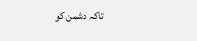تاكہ دشمن كو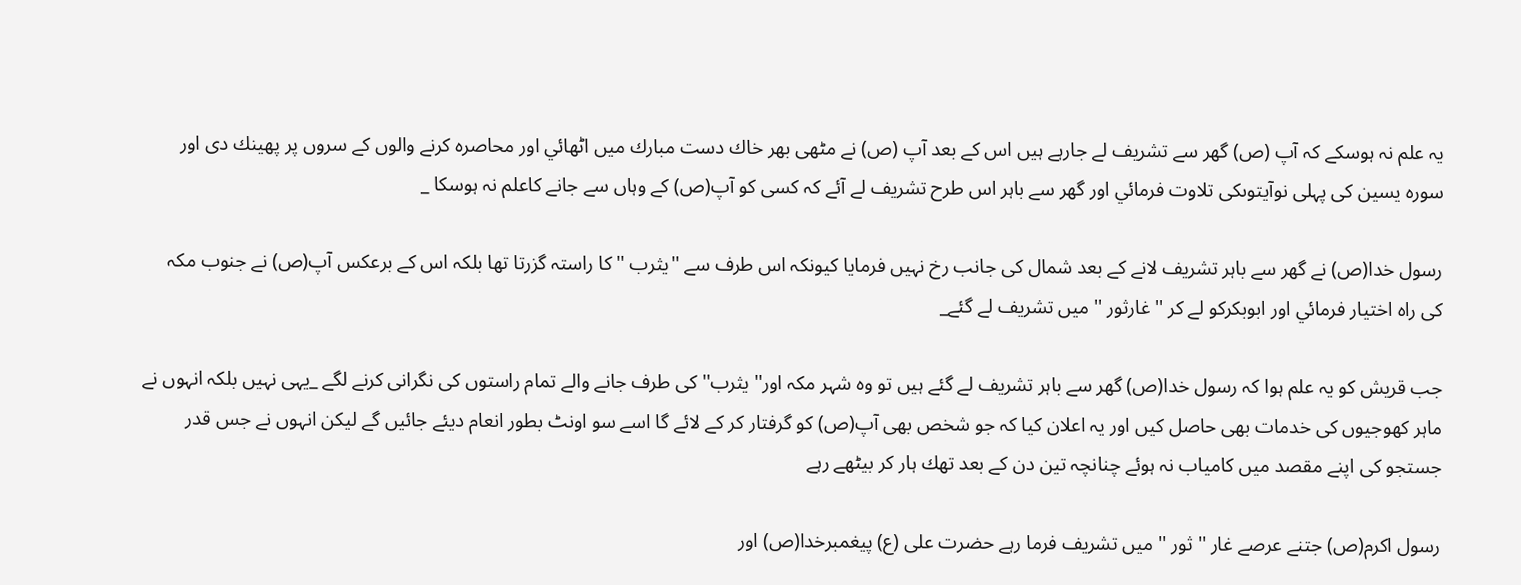يہ علم نہ ہوسكے كہ آپ (ص) گھر سے تشريف لے جارہے ہيں اس كے بعد آپ (ص) نے مٹھى بھر خاك دست مبارك ميں اٹھائي اور محاصرہ كرنے والوں كے سروں پر پھينك دى اور سورہ يسين كى پہلى نوآيتوںكى تلاوت فرمائي اور گھر سے باہر اس طرح تشريف لے آئے كہ كسى كو آپ(ص) كے وہاں سے جانے كاعلم نہ ہوسكا _

رسول خدا(ص) نے گھر سے باہر تشريف لانے كے بعد شمال كى جانب رخ نہيں فرمايا كيونكہ اس طرف سے ''يثرب '' كا راستہ گزرتا تھا بلكہ اس كے برعكس آپ(ص) نے جنوب مكہ كى راہ اختيار فرمائي اور ابوبكركو لے كر '' غارثور '' ميں تشريف لے گئے_

جب قريش كو يہ علم ہوا كہ رسول خدا(ص) گھر سے باہر تشريف لے گئے ہيں تو وہ شہر مكہ اور'' يثرب'' كى طرف جانے والے تمام راستوں كى نگرانى كرنے لگے _يہى نہيں بلكہ انہوں نے ماہر كھوجيوں كى خدمات بھى حاصل كيں اور يہ اعلان كيا كہ جو شخص بھى آپ(ص) كو گرفتار كر كے لائے گا اسے سو اونٹ بطور انعام ديئے جائيں گے ليكن انہوں نے جس قدر جستجو كى اپنے مقصد ميں كامياب نہ ہوئے چنانچہ تين دن كے بعد تھك ہار كر بيٹھے رہے

رسول اكرم(ص) جتنے عرصے غار '' ثور '' ميں تشريف فرما رہے حضرت على (ع) پيغمبرخدا(ص) اور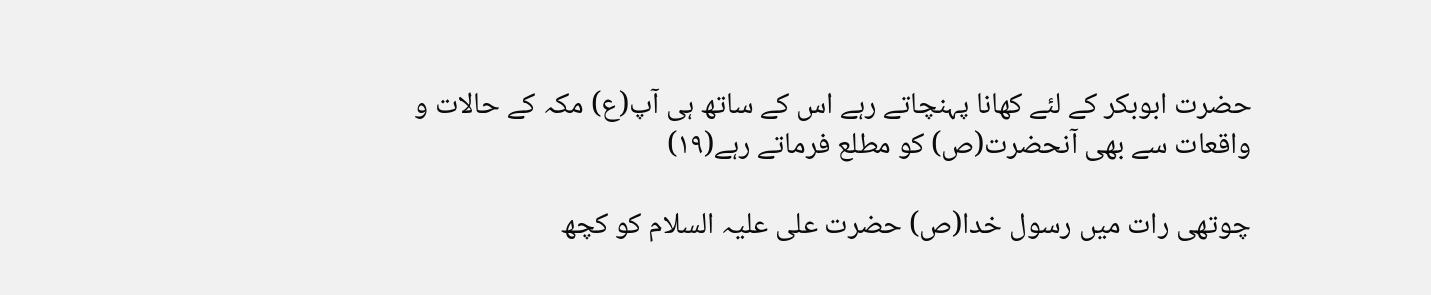حضرت ابوبكر كے لئے كھانا پہنچاتے رہے اس كے ساتھ ہى آپ(ع) مكہ كے حالات و واقعات سے بھى آنحضرت(ص) كو مطلع فرماتے رہے(۱۹)

چوتھى رات ميں رسول خدا(ص) حضرت على عليہ السلام كو كچھ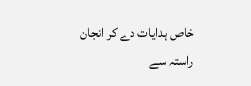خاص ہدايات دے كر انجان راستہ سے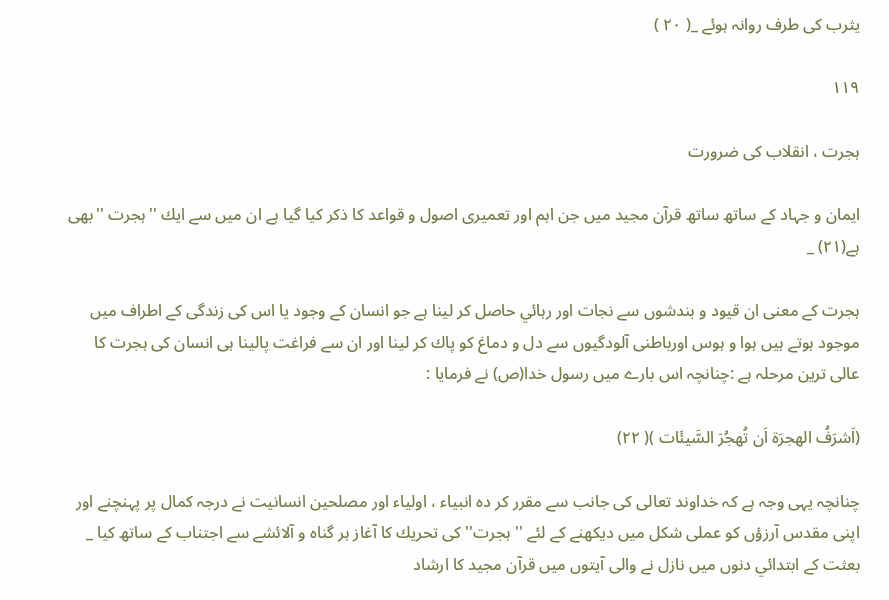يثرب كى طرف روانہ ہوئے _( ۲۰ )

۱۱۹

ہجرت ، انقلاب كى ضرورت

ايمان و جہاد كے ساتھ ساتھ قرآن مجيد ميں جن اہم اور تعميرى اصول و قواعد كا ذكر كيا گيا ہے ان ميں سے ايك ''ہجرت ''بھى ہے(۲۱) _

ہجرت كے معنى ان قيود و بندشوں سے نجات اور رہائي حاصل كر لينا ہے جو انسان كے وجود يا اس كى زندگى كے اطراف ميں موجود ہوتے ہيں ہوا و ہوس اورباطنى آلودگيوں سے دل و دماغ كو پاك كر لينا اور ان سے فراغت پالينا ہى انسان كى ہجرت كا عالى ترين مرحلہ ہے :چنانچہ اس بارے میں رسول خدا(ص) نے فرمايا :

(اَشرَفُ الهجرَة اَن تُهجُرَ السَّيئَات )( ۲۲)

چنانچہ يہى وجہ ہے كہ خداوند تعالى كى جانب سے مقرر كر دہ انبياء ، اولياء اور مصلحين انسانيت نے درجہ كمال پر پہنچنے اور اپنى مقدس آرزؤں كو عملى شكل میں ديكھنے كے لئے '' ہجرت'' كى تحريك كا آغاز ہر گناہ و آلائشے سے اجتناب كے ساتھ كيا _ بعثت كے ابتدائي دنوں ميں نازل نے والى آيتوں میں قرآن مجيد كا ارشاد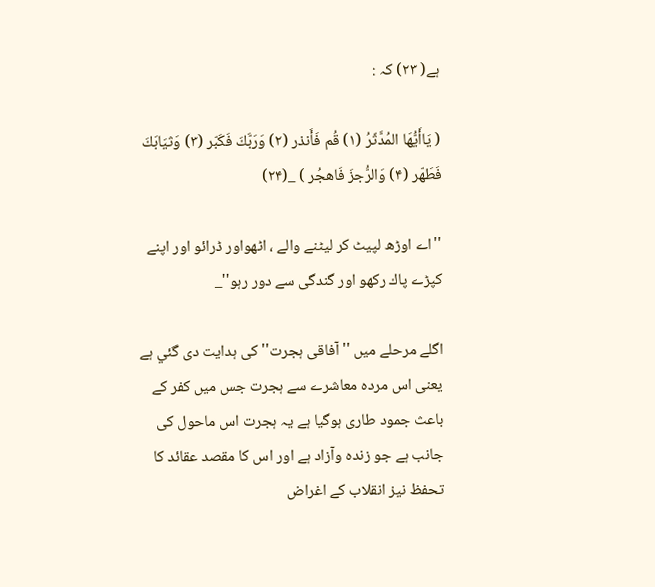ہے( ۲۳) كہ :

( يَاأَيُّهَا المُدَّثّرُ (۱) قُم فَأَنذر (۲) وَرَبَّكَ فَكَبّر (۳) وَثيَابَكَ فَطَهّر (۴) وَالرُّجزَ فَاهجُر ) _(۲۴)

''اے اوڑھ لپيٹ كر ليٹنے والے ، اٹھواور ڈرائو اور اپنے كپڑے پاك ركھو اور گندگى سے دور رہو''_

اگلے مرحلے ميں ''آفاقى ہجرت'' كى ہدايت دى گئي ہے يعنى اس مردہ معاشرے سے ہجرت جس ميں كفر كے باعث جمود طارى ہوگيا ہے يہ ہجرت اس ماحول كى جانب ہے جو زندہ وآزاد ہے اور اس كا مقصد عقائد كا تحفظ نيز انقلاب كے اغراض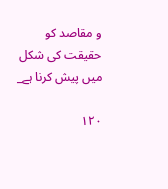و مقاصد كو حقيقت كى شكل ميں پيش كرنا ہے_

۱۲۰